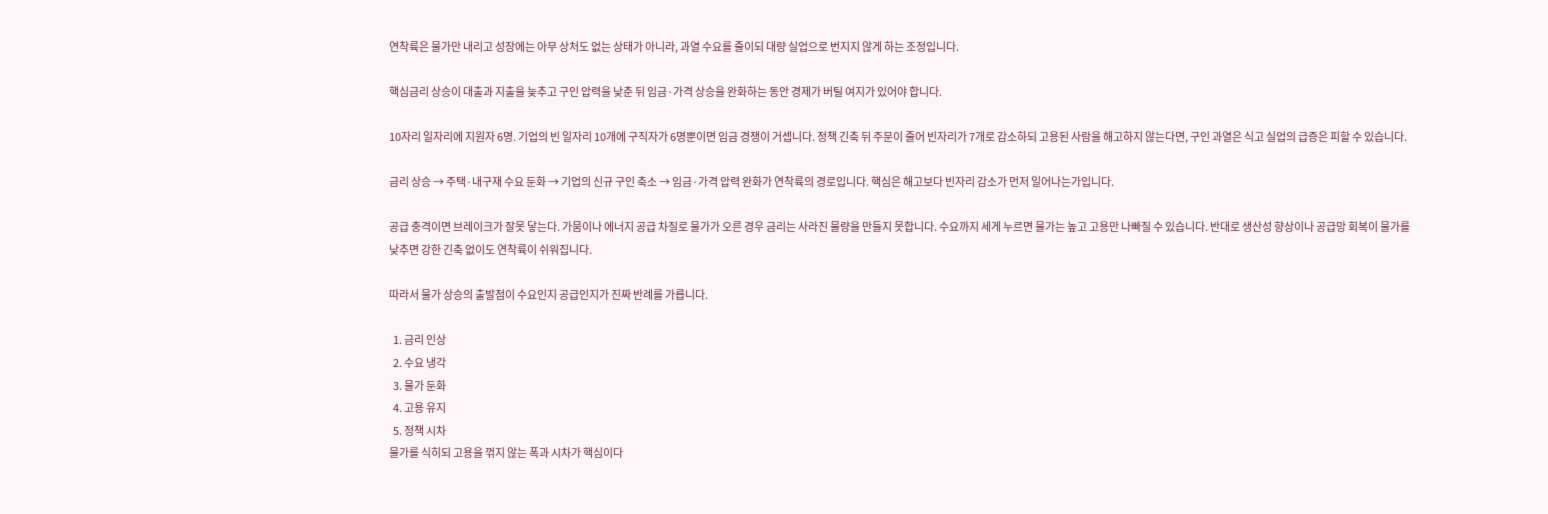연착륙은 물가만 내리고 성장에는 아무 상처도 없는 상태가 아니라, 과열 수요를 줄이되 대량 실업으로 번지지 않게 하는 조정입니다.

핵심금리 상승이 대출과 지출을 늦추고 구인 압력을 낮춘 뒤 임금·가격 상승을 완화하는 동안 경제가 버틸 여지가 있어야 합니다.

10자리 일자리에 지원자 6명. 기업의 빈 일자리 10개에 구직자가 6명뿐이면 임금 경쟁이 거셉니다. 정책 긴축 뒤 주문이 줄어 빈자리가 7개로 감소하되 고용된 사람을 해고하지 않는다면, 구인 과열은 식고 실업의 급증은 피할 수 있습니다.

금리 상승 → 주택·내구재 수요 둔화 → 기업의 신규 구인 축소 → 임금·가격 압력 완화가 연착륙의 경로입니다. 핵심은 해고보다 빈자리 감소가 먼저 일어나는가입니다.

공급 충격이면 브레이크가 잘못 닿는다. 가뭄이나 에너지 공급 차질로 물가가 오른 경우 금리는 사라진 물량을 만들지 못합니다. 수요까지 세게 누르면 물가는 높고 고용만 나빠질 수 있습니다. 반대로 생산성 향상이나 공급망 회복이 물가를 낮추면 강한 긴축 없이도 연착륙이 쉬워집니다.

따라서 물가 상승의 출발점이 수요인지 공급인지가 진짜 반례를 가릅니다.

  1. 금리 인상
  2. 수요 냉각
  3. 물가 둔화
  4. 고용 유지
  5. 정책 시차
물가를 식히되 고용을 꺾지 않는 폭과 시차가 핵심이다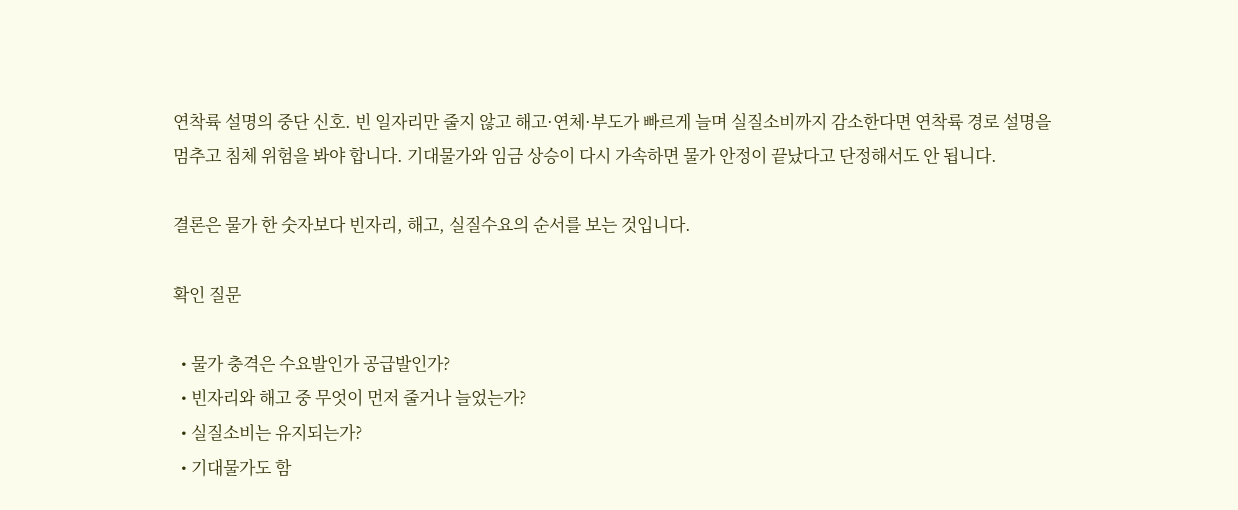연착륙 설명의 중단 신호. 빈 일자리만 줄지 않고 해고·연체·부도가 빠르게 늘며 실질소비까지 감소한다면 연착륙 경로 설명을 멈추고 침체 위험을 봐야 합니다. 기대물가와 임금 상승이 다시 가속하면 물가 안정이 끝났다고 단정해서도 안 됩니다.

결론은 물가 한 숫자보다 빈자리, 해고, 실질수요의 순서를 보는 것입니다.

확인 질문

  • 물가 충격은 수요발인가 공급발인가?
  • 빈자리와 해고 중 무엇이 먼저 줄거나 늘었는가?
  • 실질소비는 유지되는가?
  • 기대물가도 함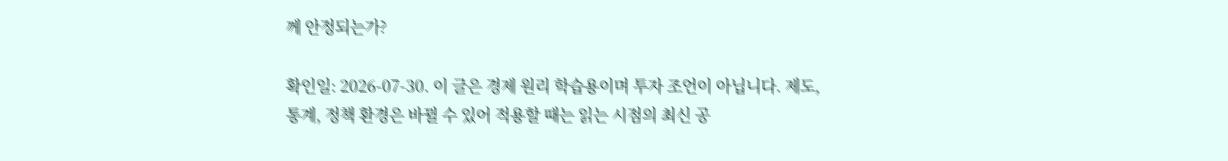께 안정되는가?

확인일: 2026-07-30. 이 글은 경제 원리 학습용이며 투자 조언이 아닙니다. 제도, 통계, 정책 환경은 바뀔 수 있어 적용할 때는 읽는 시점의 최신 공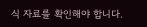식 자료를 확인해야 합니다.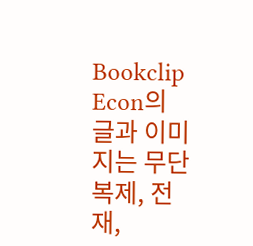Bookclip Econ의 글과 이미지는 무단 복제, 전재,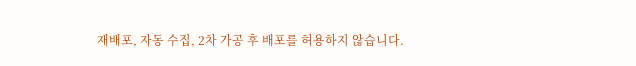재배포, 자동 수집, 2차 가공 후 배포를 허용하지 않습니다.